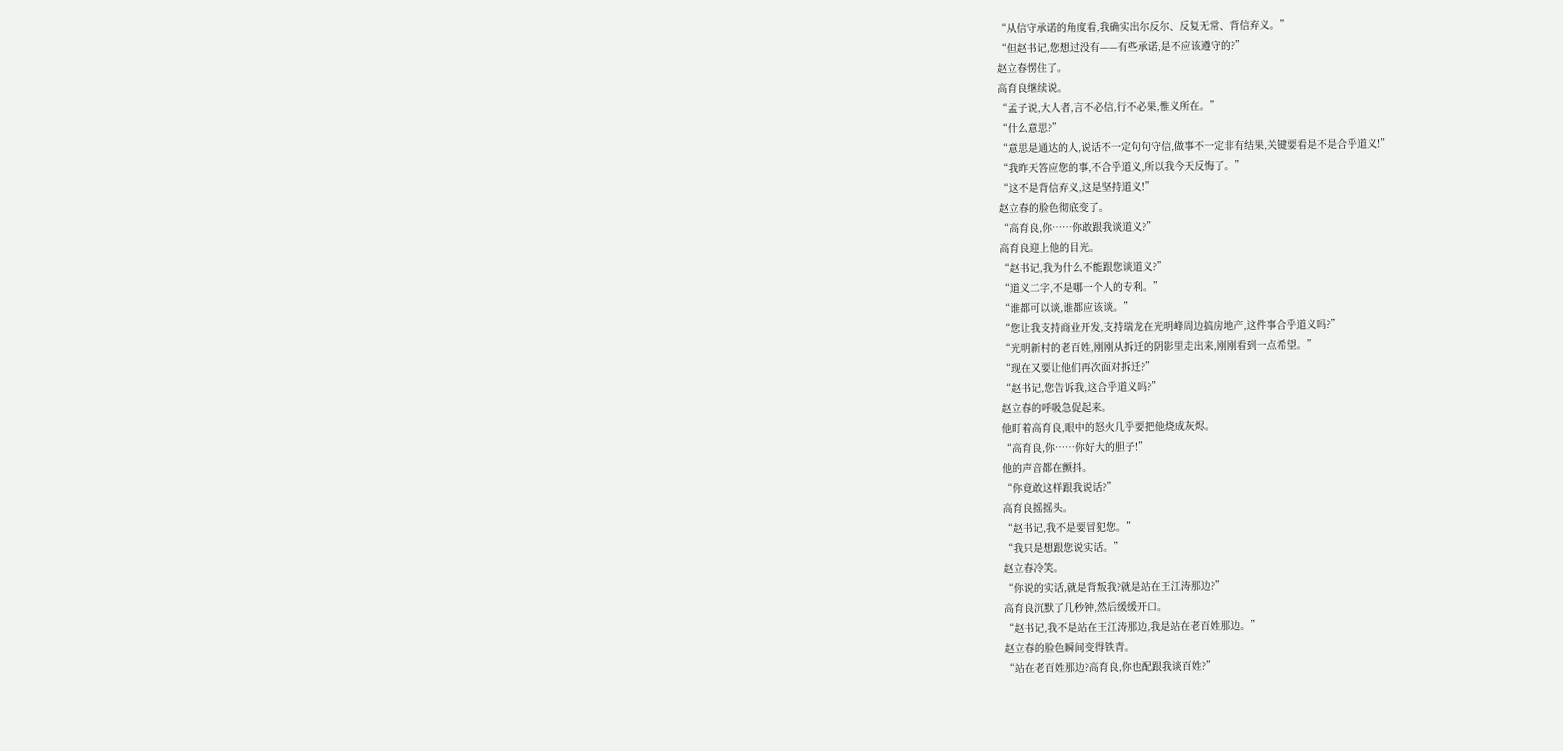“从信守承诺的角度看,我确实出尔反尔、反复无常、背信弃义。”
“但赵书记,您想过没有——有些承诺,是不应该遵守的?”
赵立春愣住了。
高育良继续说。
“孟子说,大人者,言不必信,行不必果,惟义所在。”
“什么意思?”
“意思是通达的人,说话不一定句句守信,做事不一定非有结果,关键要看是不是合乎道义!”
“我昨天答应您的事,不合乎道义,所以我今天反悔了。”
“这不是背信弃义,这是坚持道义!”
赵立春的脸色彻底变了。
“高育良,你……你敢跟我谈道义?”
高育良迎上他的目光。
“赵书记,我为什么不能跟您谈道义?”
“道义二字,不是哪一个人的专利。”
“谁都可以谈,谁都应该谈。”
“您让我支持商业开发,支持瑞龙在光明峰周边搞房地产,这件事合乎道义吗?”
“光明新村的老百姓,刚刚从拆迁的阴影里走出来,刚刚看到一点希望。”
“现在又要让他们再次面对拆迁?”
“赵书记,您告诉我,这合乎道义吗?”
赵立春的呼吸急促起来。
他盯着高育良,眼中的怒火几乎要把他烧成灰烬。
“高育良,你……你好大的胆子!”
他的声音都在颤抖。
“你竟敢这样跟我说话?”
高育良摇摇头。
“赵书记,我不是要冒犯您。”
“我只是想跟您说实话。”
赵立春冷笑。
“你说的实话,就是背叛我?就是站在王江涛那边?”
高育良沉默了几秒钟,然后缓缓开口。
“赵书记,我不是站在王江涛那边,我是站在老百姓那边。”
赵立春的脸色瞬间变得铁青。
“站在老百姓那边?高育良,你也配跟我谈百姓?”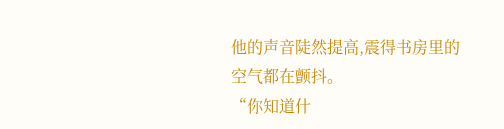他的声音陡然提高,震得书房里的空气都在颤抖。
“你知道什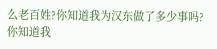么老百姓?你知道我为汉东做了多少事吗?你知道我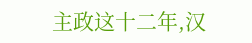主政这十二年,汉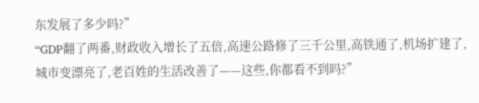东发展了多少吗?”
“GDP翻了两番,财政收入增长了五倍,高速公路修了三千公里,高铁通了,机场扩建了,城市变漂亮了,老百姓的生活改善了——这些,你都看不到吗?”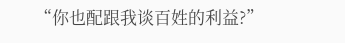“你也配跟我谈百姓的利益?”